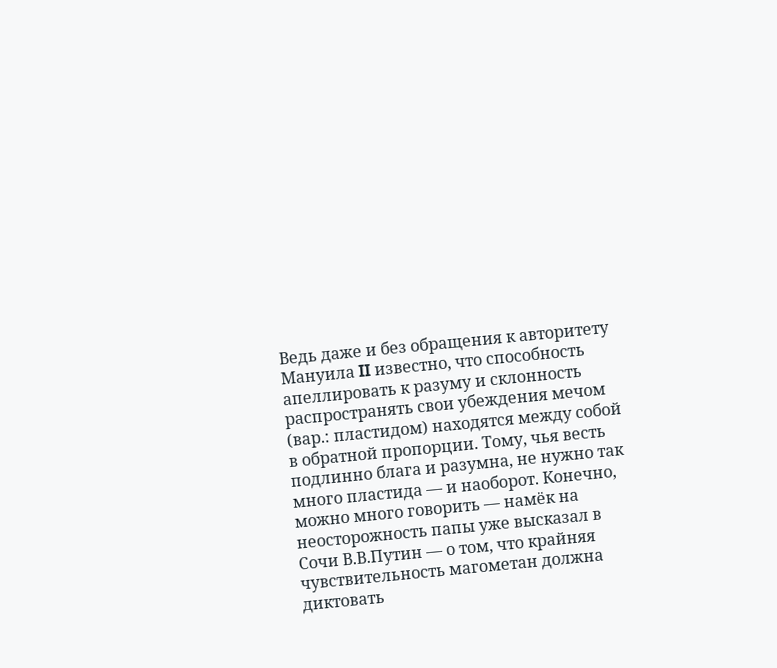Ведь даже и без обращения к авторитету Мануила II известно, что способность апеллировать к разуму и склонность распространять свои убеждения мечом (вар.: пластидом) находятся между собой в обратной пропорции. Тому, чья весть подлинно блага и разумна, не нужно так много пластида — и наоборот. Конечно, можно много говорить — намёк на неосторожность папы уже высказал в Сочи В.В.Путин — о том, что крайняя чувствительность магометан должна диктовать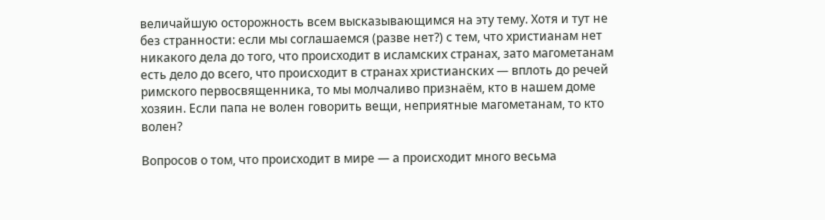величайшую осторожность всем высказывающимся на эту тему. Хотя и тут не без странности: если мы соглашаемся (разве нет?) с тем, что христианам нет никакого дела до того, что происходит в исламских странах, зато магометанам есть дело до всего, что происходит в странах христианских — вплоть до речей римского первосвященника, то мы молчаливо признаём, кто в нашем доме хозяин. Если папа не волен говорить вещи, неприятные магометанам, то кто волен?

Вопросов о том, что происходит в мире — а происходит много весьма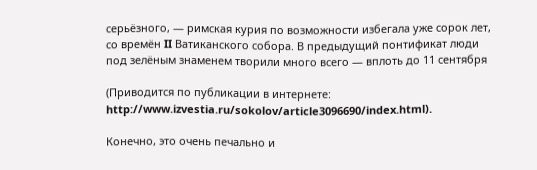серьёзного, — римская курия по возможности избегала уже сорок лет, со времён II Ватиканского собора. В предыдущий понтификат люди под зелёным знаменем творили много всего — вплоть до 11 сентября

(Приводится по публикации в интернете: http://www.izvestia.ru/sokolov/article3096690/index.html).

Конечно, это очень печально и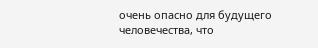очень опасно для будущего человечества, что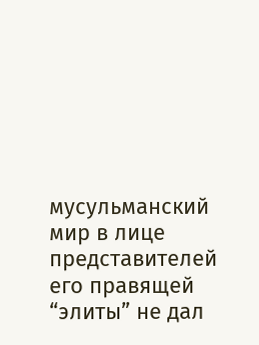мусульманский мир в лице представителей его правящей “элиты” не дал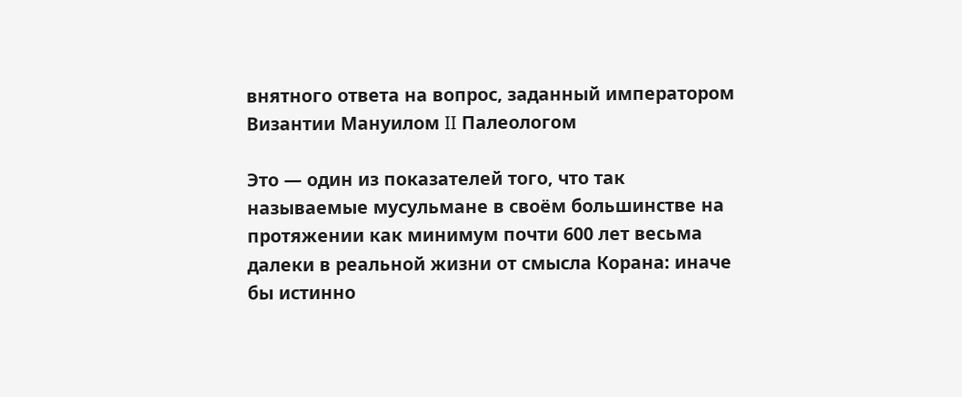внятного ответа на вопрос, заданный императором Византии Мануилом II Палеологом

Это — один из показателей того, что так называемые мусульмане в своём большинстве на протяжении как минимум почти 600 лет весьма далеки в реальной жизни от смысла Корана: иначе бы истинно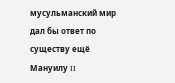мусульманский мир дал бы ответ по существу ещё Мануилу II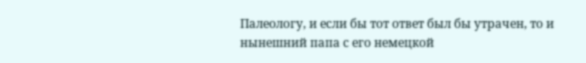Палеологу, и если бы тот ответ был бы утрачен, то и нынешний папа с его немецкой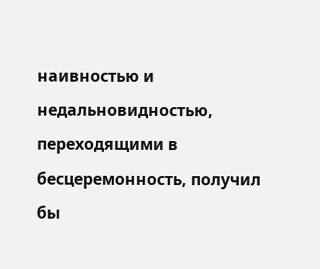наивностью и недальновидностью, переходящими в бесцеремонность, получил бы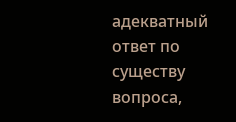адекватный ответ по существу вопроса,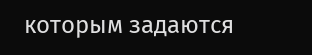которым задаются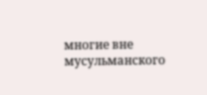многие вне мусульманского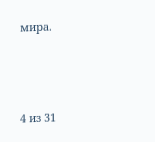мира.



4 из 31